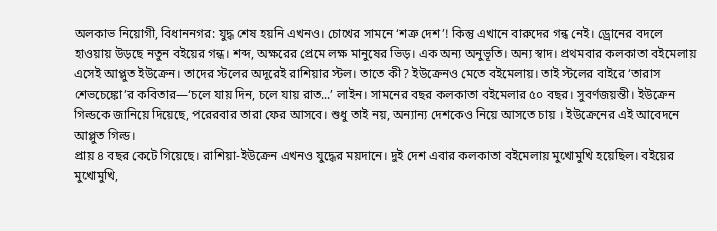অলকাভ নিয়োগী, বিধাননগর: যুদ্ধ শেষ হয়নি এখনও। চোখের সামনে ‘শত্রু দেশ’! কিন্তু এখানে বারুদের গন্ধ নেই। ড্রোনের বদলে হাওয়ায় উড়ছে নতুন বইয়ের গন্ধ। শব্দ, অক্ষরের প্রেমে লক্ষ মানুষের ভিড়। এক অন্য অনুভূতি। অন্য স্বাদ। প্রথমবার কলকাতা বইমেলায় এসেই আপ্লুত ইউক্রেন। তাদের স্টলের অদূরেই রাশিয়ার স্টল। তাতে কী? ইউক্রেনও মেতে বইমেলায়। তাই স্টলের বাইরে ‘তারাস শেভচেঙ্কো’র কবিতার—‘চলে যায় দিন, চলে যায় রাত...’ লাইন। সামনের বছর কলকাতা বইমেলার ৫০ বছর। সুবর্ণজয়ন্তী। ইউক্রেন গিল্ডকে জানিয়ে দিয়েছে, পরেরবার তারা ফের আসবে। শুধু তাই নয়, অন্যান্য দেশকেও নিয়ে আসতে চায় । ইউক্রেনের এই আবেদনে আপ্লুত গিল্ড।
প্রায় ৪ বছর কেটে গিয়েছে। রাশিয়া-ইউক্রেন এখনও যুদ্ধের ময়দানে। দুই দেশ এবার কলকাতা বইমেলায় মুখোমুখি হয়েছিল। বইয়ের মুখোমুখি,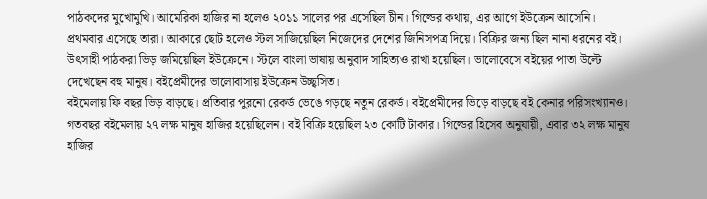পাঠকদের মুখোমুখি। আমেরিকা হাজির না হলেও ২০১১ সালের পর এসেছিল চীন। গিল্ডের কথায়, এর আগে ইউক্রেন আসেনি। প্রথমবার এসেছে তারা। আকারে ছোট হলেও স্টল সাজিয়েছিল নিজেদের দেশের জিনিসপত্র দিয়ে। বিক্রির জন্য ছিল নানা ধরনের বই। উৎসাহী পাঠকরা ভিড় জমিয়েছিল ইউক্রেনে। স্টলে বাংলা ভাষায় অনুবাদ সাহিত্যও রাখা হয়েছিল। ভালোবেসে বইয়ের পাতা উল্টে দেখেছেন বহু মানুষ। বইপ্রেমীদের ভালোবাসায় ইউক্রেন উচ্ছ্বসিত।
বইমেলায় ফি বছর ভিড় বাড়ছে। প্রতিবার পুরনো রেকর্ড ভেঙে গড়ছে নতুন রেকর্ড। বইপ্রেমীদের ভিড়ে বাড়ছে বই কেনার পরিসংখ্যানও। গতবছর বইমেলায় ২৭ লক্ষ মানুষ হাজির হয়েছিলেন। বই বিক্রি হয়েছিল ২৩ কোটি টাকার। গিল্ডের হিসেব অনুযায়ী, এবার ৩২ লক্ষ মানুষ হাজির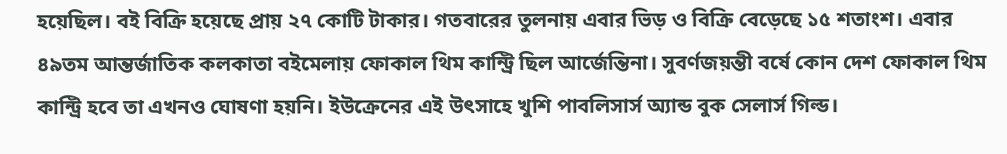হয়েছিল। বই বিক্রি হয়েছে প্রায় ২৭ কোটি টাকার। গতবারের তুলনায় এবার ভিড় ও বিক্রি বেড়েছে ১৫ শতাংশ। এবার ৪৯তম আন্তর্জাতিক কলকাতা বইমেলায় ফোকাল থিম কান্ট্রি ছিল আর্জেন্তিনা। সুবর্ণজয়ন্তী বর্ষে কোন দেশ ফোকাল থিম কান্ট্রি হবে তা এখনও ঘোষণা হয়নি। ইউক্রেনের এই উৎসাহে খুশি পাবলিসার্স অ্যান্ড বুক সেলার্স গিল্ড।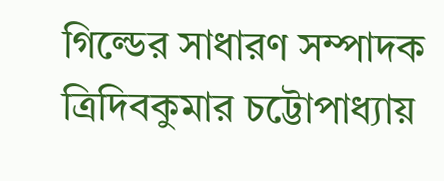গিল্ডের সাধারণ সম্পাদক ত্রিদিবকুমার চট্টোপাধ্যায়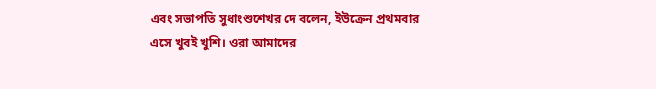এবং সভাপতি সুধাংশুশেখর দে বলেন, ইউক্রেন প্রথমবার এসে খুবই খুশি। ওরা আমাদের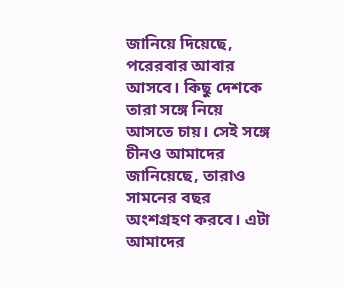জানিয়ে দিয়েছে, পরেরবার আবার আসবে। কিছু দেশকে তারা সঙ্গে নিয়ে আসতে চায়। সেই সঙ্গে চীনও আমাদের জানিয়েছে, তারাও সামনের বছর অংশগ্রহণ করবে। এটা আমাদের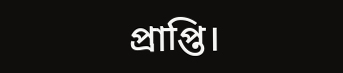প্রাপ্তি।